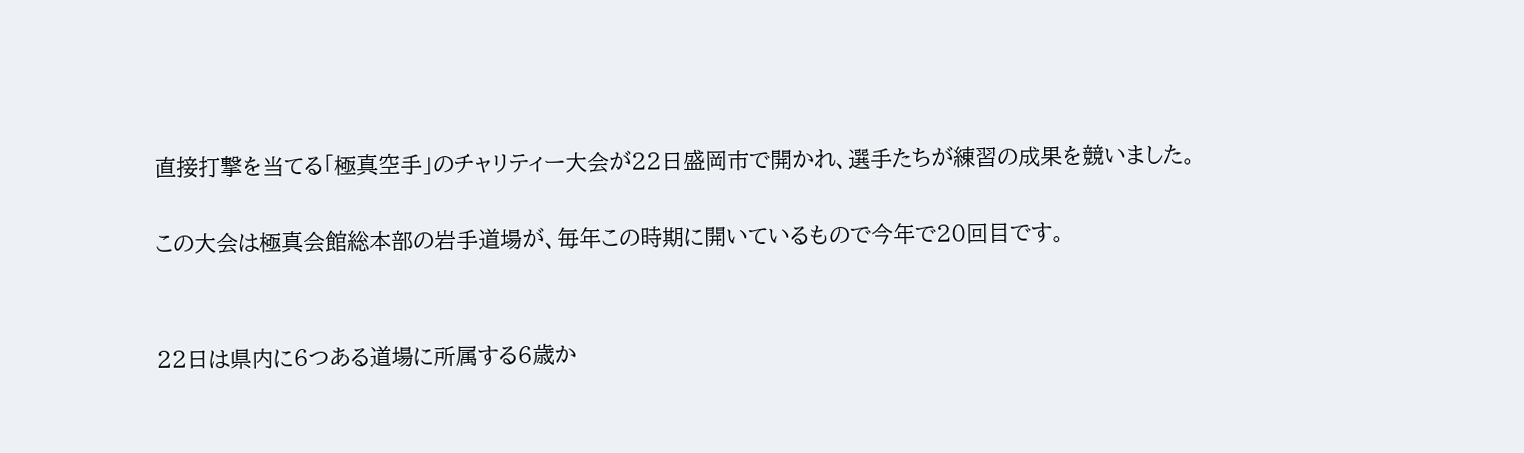直接打撃を当てる「極真空手」のチャリティー大会が22日盛岡市で開かれ、選手たちが練習の成果を競いました。

この大会は極真会館総本部の岩手道場が、毎年この時期に開いているもので今年で20回目です。


22日は県内に6つある道場に所属する6歳か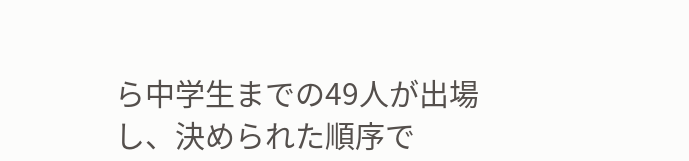ら中学生までの49人が出場し、決められた順序で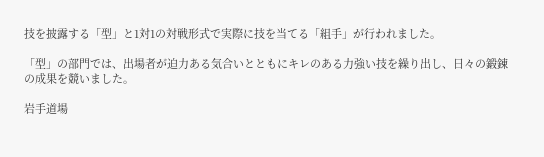技を披露する「型」と1対1の対戦形式で実際に技を当てる「組手」が行われました。

「型」の部門では、出場者が迫力ある気合いとともにキレのある力強い技を繰り出し、日々の鍛錬の成果を競いました。

岩手道場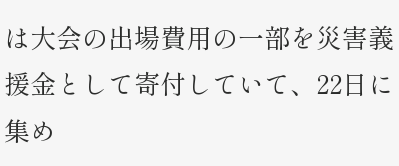は大会の出場費用の一部を災害義援金として寄付していて、22日に集め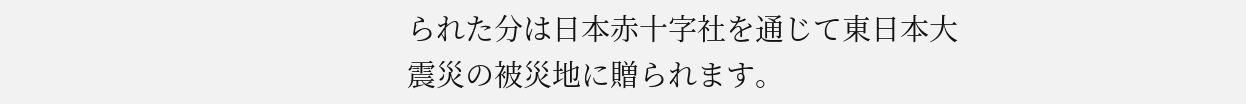られた分は日本赤十字社を通じて東日本大震災の被災地に贈られます。